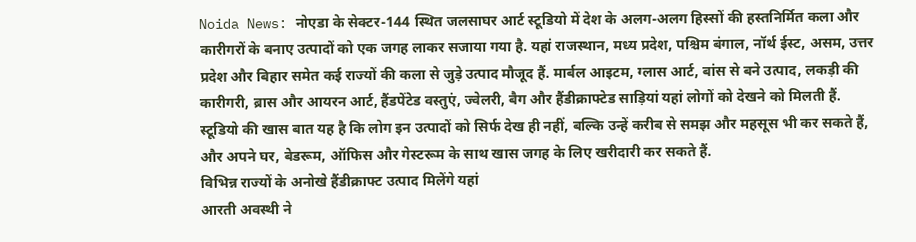Noida News: नोएडा के सेक्टर-144 स्थित जलसाघर आर्ट स्टूडियो में देश के अलग-अलग हिस्सों की हस्तनिर्मित कला और कारीगरों के बनाए उत्पादों को एक जगह लाकर सजाया गया है. यहां राजस्थान, मध्य प्रदेश, पश्चिम बंगाल, नॉर्थ ईस्ट, असम, उत्तर प्रदेश और बिहार समेत कई राज्यों की कला से जुड़े उत्पाद मौजूद हैं. मार्बल आइटम, ग्लास आर्ट, बांस से बने उत्पाद, लकड़ी की कारीगरी, ब्रास और आयरन आर्ट, हैंडपेंटेड वस्तुएं, ज्वेलरी, बैग और हैंडीक्राफ्टेड साड़ियां यहां लोगों को देखने को मिलती हैं. स्टूडियो की खास बात यह है कि लोग इन उत्पादों को सिर्फ देख ही नहीं, बल्कि उन्हें करीब से समझ और महसूस भी कर सकते हैं, और अपने घर, बेडरूम, ऑफिस और गेस्टरूम के साथ खास जगह के लिए खरीदारी कर सकते हैं.
विभिन्न राज्यों के अनोखे हैंडीक्राफ्ट उत्पाद मिलेंगे यहां
आरती अवस्थी ने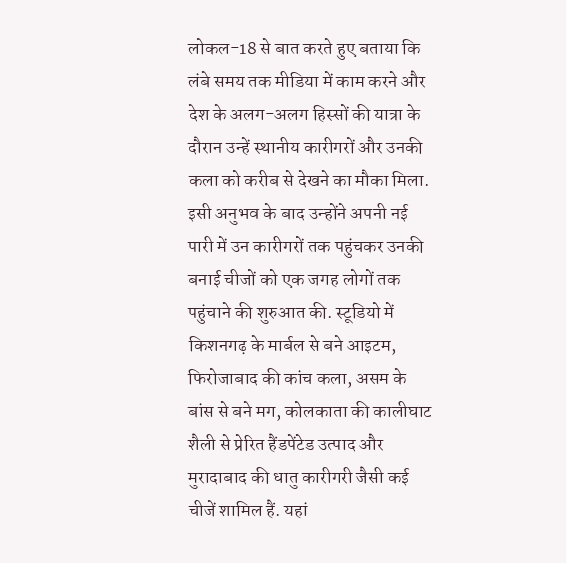लोकल-18 से बात करते हुए बताया कि लंबे समय तक मीडिया में काम करने और देश के अलग-अलग हिस्सों की यात्रा के दौरान उन्हें स्थानीय कारीगरों और उनकी कला को करीब से देखने का मौका मिला. इसी अनुभव के बाद उन्होंने अपनी नई पारी में उन कारीगरों तक पहुंचकर उनकी बनाई चीजों को एक जगह लोगों तक पहुंचाने की शुरुआत की. स्टूडियो में किशनगढ़ के मार्बल से बने आइटम, फिरोजाबाद की कांच कला, असम के बांस से बने मग, कोलकाता की कालीघाट शैली से प्रेरित हैंडपेंटेड उत्पाद और मुरादाबाद की धातु कारीगरी जैसी कई चीजें शामिल हैं. यहां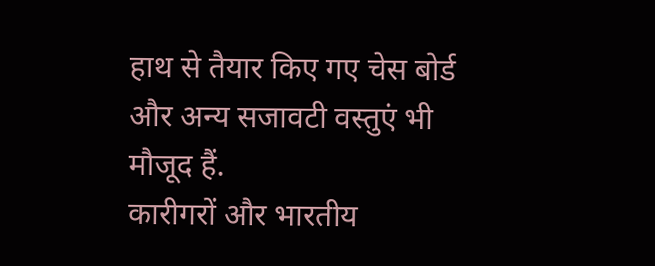हाथ से तैयार किए गए चेस बोर्ड और अन्य सजावटी वस्तुएं भी मौजूद हैं.
कारीगरों और भारतीय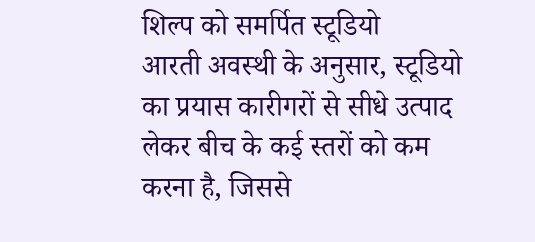शिल्प को समर्पित स्टूडियो
आरती अवस्थी के अनुसार, स्टूडियो का प्रयास कारीगरों से सीधे उत्पाद लेकर बीच के कई स्तरों को कम करना है, जिससे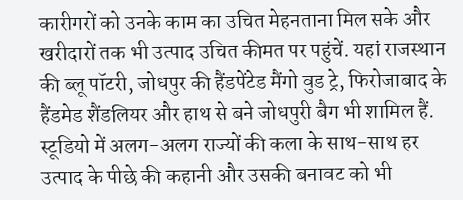कारीगरों को उनके काम का उचित मेहनताना मिल सके और खरीदारों तक भी उत्पाद उचित कीमत पर पहुंचें. यहां राजस्थान की ब्लू पॉटरी, जोधपुर की हैंडपेंटेड मैंगो वुड ट्रे, फिरोजाबाद के हैंडमेड शैंडलियर और हाथ से बने जोधपुरी बैग भी शामिल हैं. स्टूडियो में अलग-अलग राज्यों की कला के साथ-साथ हर उत्पाद के पीछे की कहानी और उसकी बनावट को भी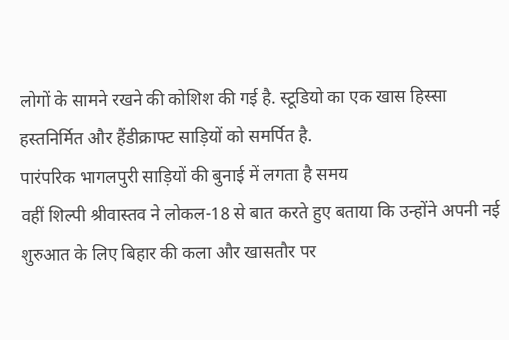लोगों के सामने रखने की कोशिश की गई है. स्टूडियो का एक खास हिस्सा हस्तनिर्मित और हैंडीक्राफ्ट साड़ियों को समर्पित है.
पारंपरिक भागलपुरी साड़ियों की बुनाई में लगता है समय
वहीं शिल्पी श्रीवास्तव ने लोकल-18 से बात करते हुए बताया कि उन्होंने अपनी नई शुरुआत के लिए बिहार की कला और खासतौर पर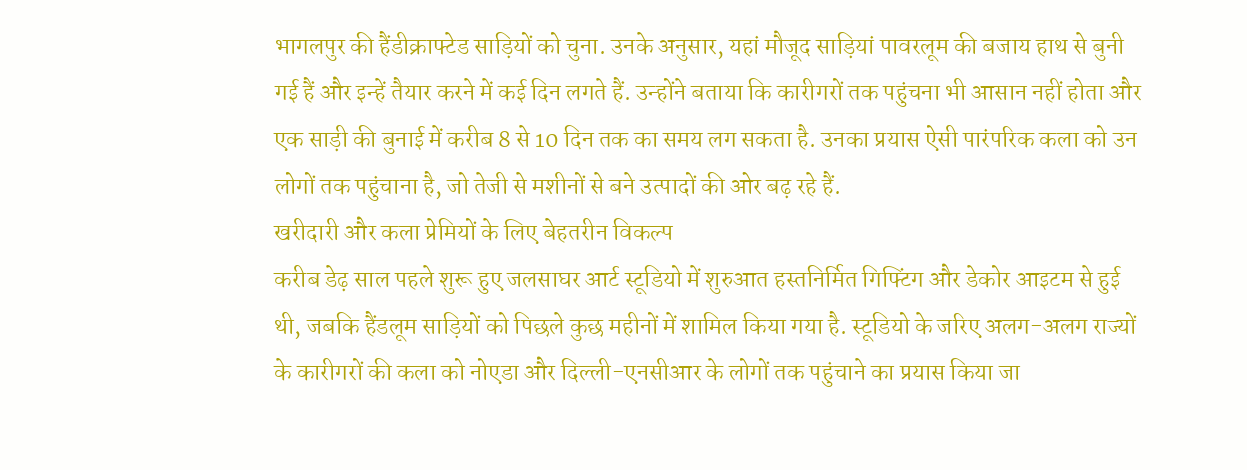भागलपुर की हैंडीक्राफ्टेड साड़ियों को चुना. उनके अनुसार, यहां मौजूद साड़ियां पावरलूम की बजाय हाथ से बुनी गई हैं और इन्हें तैयार करने में कई दिन लगते हैं. उन्होंने बताया कि कारीगरों तक पहुंचना भी आसान नहीं होता और एक साड़ी की बुनाई में करीब 8 से 10 दिन तक का समय लग सकता है. उनका प्रयास ऐसी पारंपरिक कला को उन लोगों तक पहुंचाना है, जो तेजी से मशीनों से बने उत्पादों की ओर बढ़ रहे हैं.
खरीदारी और कला प्रेमियों के लिए बेहतरीन विकल्प
करीब डेढ़ साल पहले शुरू हुए जलसाघर आर्ट स्टूडियो में शुरुआत हस्तनिर्मित गिफ्टिंग और डेकोर आइटम से हुई थी, जबकि हैंडलूम साड़ियों को पिछले कुछ महीनों में शामिल किया गया है. स्टूडियो के जरिए अलग-अलग राज्यों के कारीगरों की कला को नोएडा और दिल्ली-एनसीआर के लोगों तक पहुंचाने का प्रयास किया जा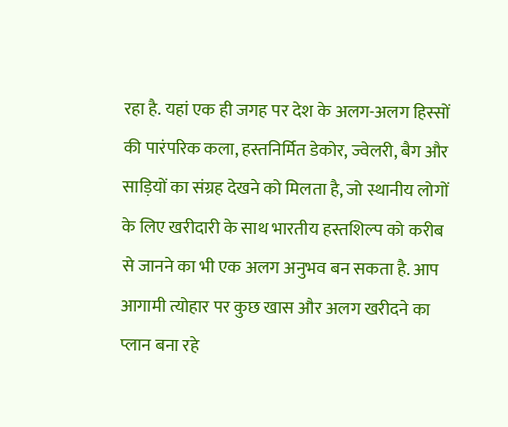रहा है. यहां एक ही जगह पर देश के अलग-अलग हिस्सों की पारंपरिक कला, हस्तनिर्मित डेकोर, ज्वेलरी, बैग और साड़ियों का संग्रह देखने को मिलता है, जो स्थानीय लोगों के लिए खरीदारी के साथ भारतीय हस्तशिल्प को करीब से जानने का भी एक अलग अनुभव बन सकता है. आप आगामी त्योहार पर कुछ खास और अलग खरीदने का प्लान बना रहे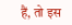हैं, तो इस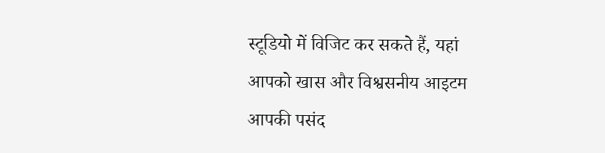स्टूडियो में विजिट कर सकते हैं, यहां आपको खास और विश्वसनीय आइटम आपकी पसंद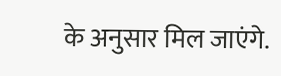के अनुसार मिल जाएंगे.